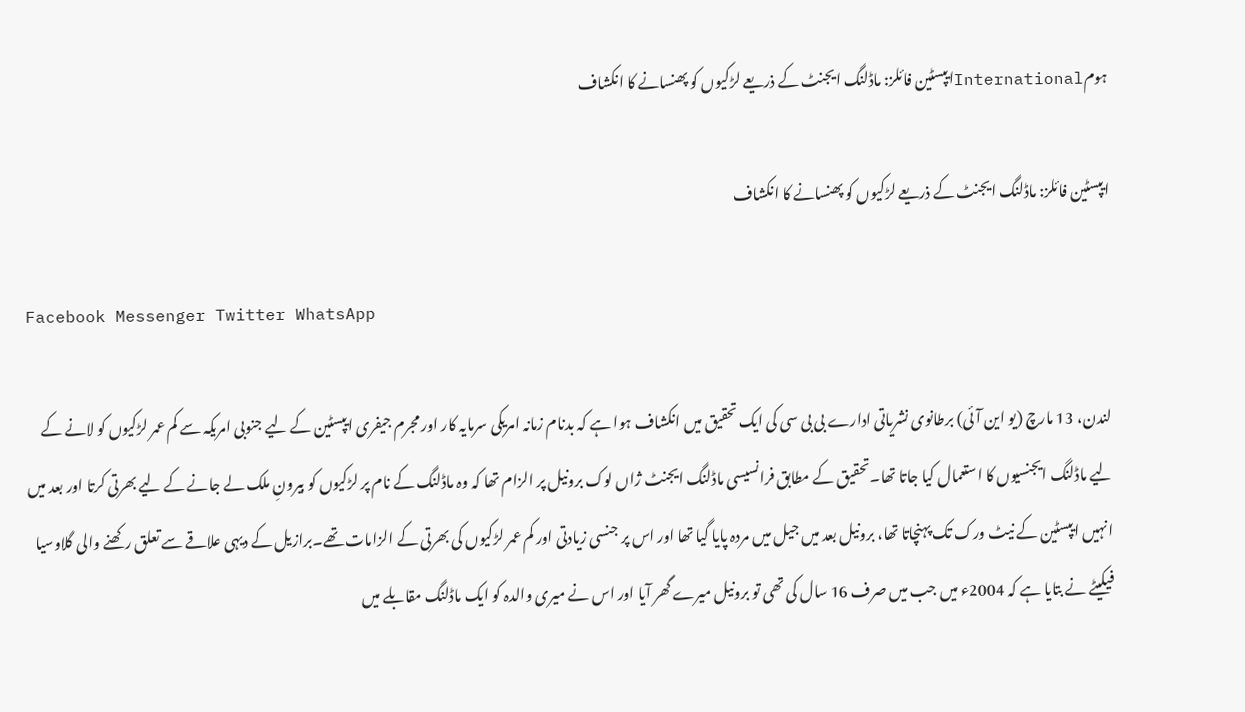ہومInternationalایپسٹین فائلز: ماڈلنگ ایجنٹ کے ذریعے لڑکیوں کو پھنسانے کا انکشاف

ایپسٹین فائلز: ماڈلنگ ایجنٹ کے ذریعے لڑکیوں کو پھنسانے کا انکشاف

Facebook Messenger Twitter WhatsApp

لندن، 13 مارچ (یو این آئی) برطانوی نشریاتی ادارے بی بی سی کی ایک تحقیق میں انکشاف ہوا ہے کہ بدنام زمانہ امریکی سرمایہ کار اور مجرم جیفری ایپسٹین کے لیے جنوبی امریکہ سے کم عمر لڑکیوں کو لانے کے لیے ماڈلنگ ایجنسیوں کا استعمال کیا جاتا تھا۔تحقیق کے مطابق فرانسیسی ماڈلنگ ایجنٹ ژاں لوک برونیل پر الزام تھا کہ وہ ماڈلنگ کے نام پر لڑکیوں کو بیرونِ ملک لے جانے کے لیے بھرتی کرتا اور بعد میں انہیں ایپسٹین کے نیٹ ورک تک پہنچاتا تھا، برونیل بعد میں جیل میں مردہ پایا گیا تھا اور اس پر جنسی زیادتی اور کم عمر لڑکیوں کی بھرتی کے الزامات تھے۔برازیل کے دیہی علاقے سے تعلق رکھنے والی گلاوسیا فیکیٹے نے بتایا ہے کہ 2004ء میں جب میں صرف 16 سال کی تھی تو برونیل میرے گھر آیا اور اس نے میری والدہ کو ایک ماڈلنگ مقابلے میں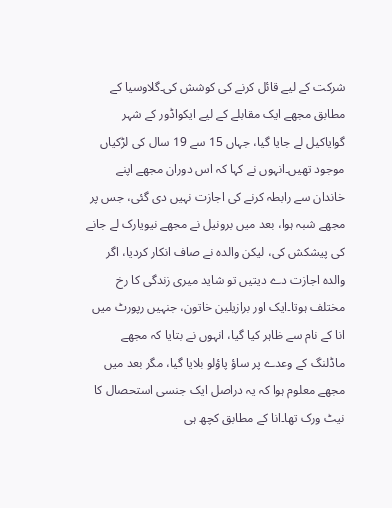شرکت کے لیے قائل کرنے کی کوشش کی۔گلاوسیا کے مطابق مجھے ایک مقابلے کے لیے ایکواڈور کے شہر گوایاکیل لے جایا گیا، جہاں 15 سے 19 سال کی لڑکیاں موجود تھیں۔انہوں نے کہا کہ اس دوران مجھے اپنے خاندان سے رابطہ کرنے کی اجازت نہیں دی گئی، جس پر مجھے شبہ ہوا، بعد میں برونیل نے مجھے نیویارک لے جانے کی پیشکش کی، لیکن والدہ نے صاف انکار کردیا، اگر والدہ اجازت دے دیتیں تو شاید میری زندگی کا رخ مختلف ہوتا۔ایک اور برازیلین خاتون، جنہیں رپورٹ میں انا کے نام سے ظاہر کیا گیا، انہوں نے بتایا کہ مجھے ماڈلنگ کے وعدے پر ساؤ پاؤلو بلایا گیا، مگر بعد میں مجھے معلوم ہوا کہ یہ دراصل ایک جنسی استحصال کا نیٹ ورک تھا۔انا کے مطابق کچھ ہی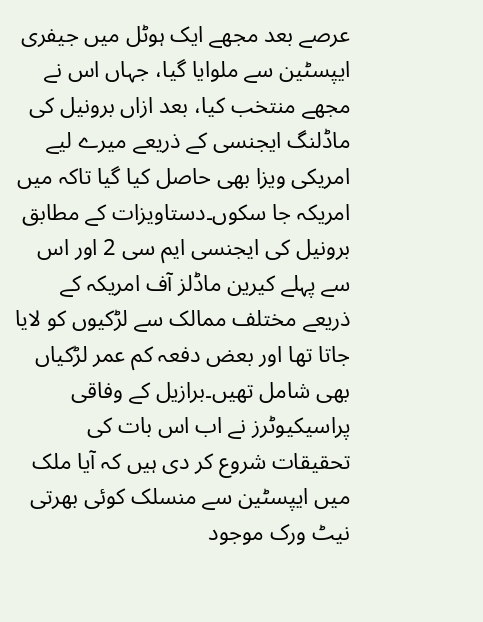عرصے بعد مجھے ایک ہوٹل میں جیفری ایپسٹین سے ملوایا گیا، جہاں اس نے مجھے منتخب کیا، بعد ازاں برونیل کی ماڈلنگ ایجنسی کے ذریعے میرے لیے امریکی ویزا بھی حاصل کیا گیا تاکہ میں امریکہ جا سکوں۔دستاویزات کے مطابق برونیل کی ایجنسی ایم سی 2 اور اس سے پہلے کیرین ماڈلز آف امریکہ کے ذریعے مختلف ممالک سے لڑکیوں کو لایا جاتا تھا اور بعض دفعہ کم عمر لڑکیاں بھی شامل تھیں۔برازیل کے وفاقی پراسیکیوٹرز نے اب اس بات کی تحقیقات شروع کر دی ہیں کہ آیا ملک میں ایپسٹین سے منسلک کوئی بھرتی نیٹ ورک موجود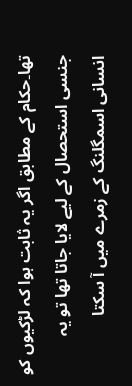تھا۔حکام کے مطابق اگر یہ ثابت ہوا کہ لڑکیوں کو جنسی استحصال کے لیے لایا جاتا تھا تو یہ انسانی اسمگلنگ کے زمرے میں آ سکتا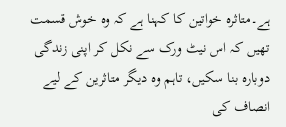ہے۔متاثرہ خواتین کا کہنا ہے کہ وہ خوش قسمت تھیں کہ اس نیٹ ورک سے نکل کر اپنی زندگی دوبارہ بنا سکیں، تاہم وہ دیگر متاثرین کے لیے انصاف کی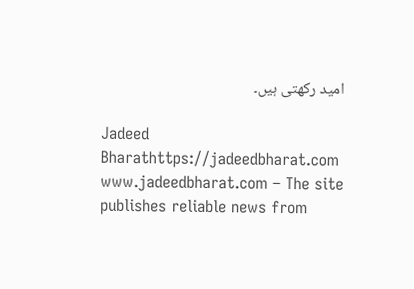امید رکھتی ہیں۔

Jadeed Bharathttps://jadeedbharat.com
www.jadeedbharat.com – The site publishes reliable news from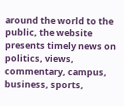around the world to the public, the website presents timely news on politics, views, commentary, campus, business, sports,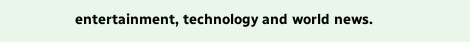entertainment, technology and world news.